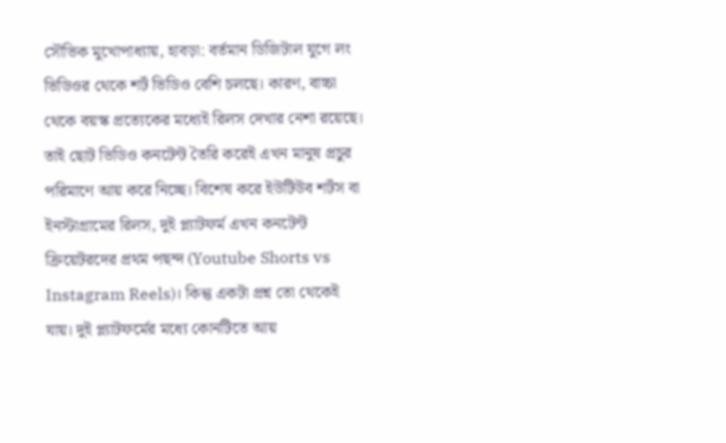সৌভিক মুখোপাধ্যায়, হাবড়া: বর্তমান ডিজিটাল যুগে লং ভিডিওর থেকে শর্ট ভিডিও বেশি চলছে। কারণ, বাচ্চা থেকে বয়স্ক প্রত্যেকের মধ্যেই রিলস দেখার নেশা রয়েছে। তাই ছোট ভিডিও কনটেন্ট তৈরি করেই এখন মানুষ প্রচুর পরিমাণে আয় করে নিচ্ছে। বিশেষ করে ইউটিউব শর্টস বা ইনস্টাগ্রামের রিলস, দুই প্ল্যাটফর্ম এখন কনটেন্ট ক্রিয়েটরদের প্রথম পছন্দ (Youtube Shorts vs Instagram Reels)। কিন্তু একটা প্রশ্ন তো থেকেই যায়। দুই প্ল্যাটফর্মের মধ্যে কোনটিতে আয়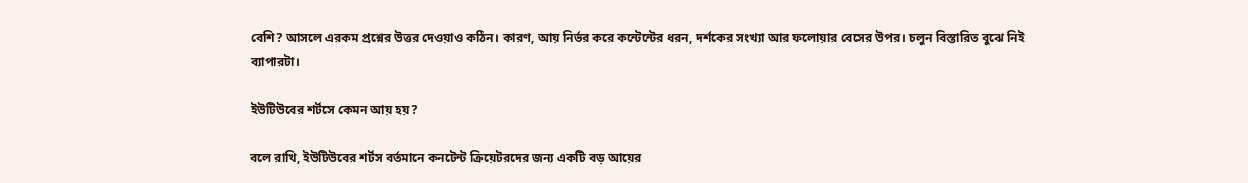বেশি? আসলে এরকম প্রশ্নের উত্তর দেওয়াও কঠিন। কারণ, আয় নির্ভর করে কন্টেন্টের ধরন, দর্শকের সংখ্যা আর ফলোয়ার বেসের উপর। চলুন বিস্তারিত বুঝে নিই ব্যাপারটা।

ইউটিউবের শর্টসে কেমন আয় হয়?

বলে রাখি, ইউটিউবের শর্টস বর্তমানে কনটেন্ট ক্রিয়েটরদের জন্য একটি বড় আয়ের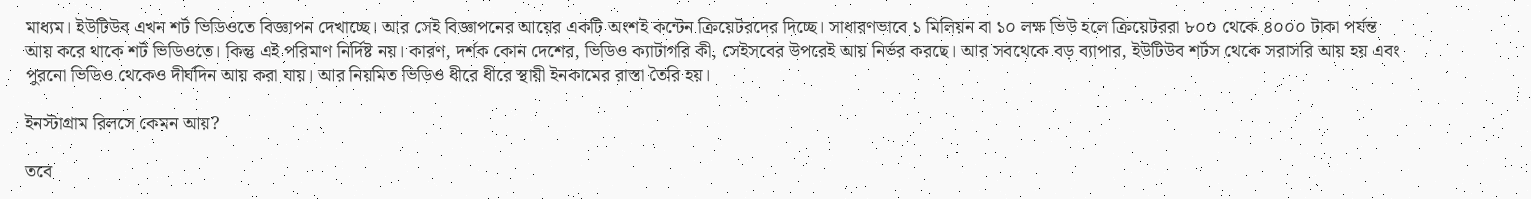মাধ্যম। ইউটিউব এখন শর্ট ভিডিওতে বিজ্ঞাপন দেখাচ্ছে। আর সেই বিজ্ঞাপনের আয়ের একটি অংশই কন্টেন ক্রিয়েটরদের দিচ্ছে। সাধারণভাবে ১ মিলিয়ন বা ১০ লক্ষ ভিউ হলে ক্রিয়েটররা ৮০০ থেকে ৪০০০ টাকা পর্যন্ত আয় করে থাকে শর্ট ভিডিওতে। কিন্তু এই পরিমাণ নির্দিষ্ট নয়। কারণ, দর্শক কোন দেশের, ভিডিও ক্যাটাগরি কী, সেইসবের উপরেই আয় নির্ভর করছে। আর সবথেকে বড় ব্যাপার, ইউটিউব শর্টস থেকে সরাসরি আয় হয় এবং পুরনো ভিডিও থেকেও দীর্ঘদিন আয় করা যায়। আর নিয়মিত ভিডিও ধীরে ধীরে স্থায়ী ইনকামের রাস্তা তৈরি হয়।

ইনস্টাগ্রাম রিলসে কেমন আয়?

তবে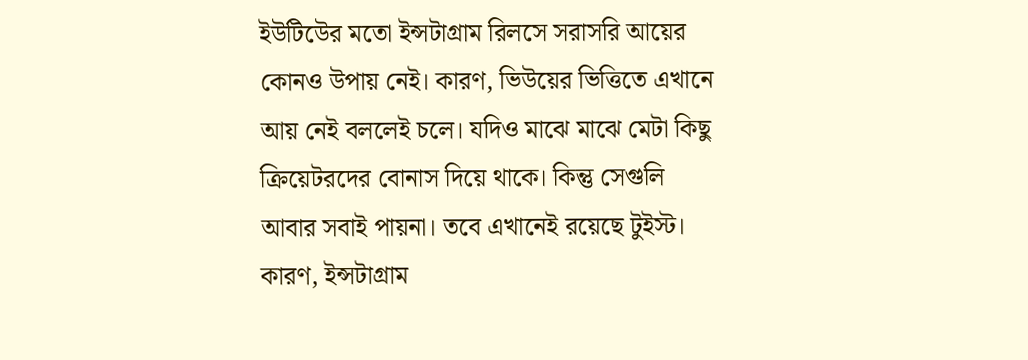ইউটিউের মতো ইন্সটাগ্রাম রিলসে সরাসরি আয়ের কোনও উপায় নেই। কারণ, ভিউয়ের ভিত্তিতে এখানে আয় নেই বললেই চলে। যদিও মাঝে মাঝে মেটা কিছু ক্রিয়েটরদের বোনাস দিয়ে থাকে। কিন্তু সেগুলি আবার সবাই পায়না। তবে এখানেই রয়েছে টুইস্ট। কারণ, ইন্সটাগ্রাম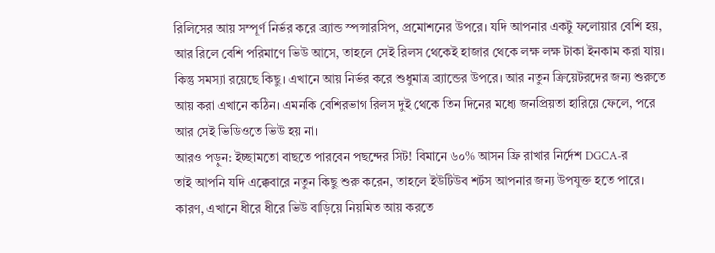রিলিসের আয় সম্পূর্ণ নির্ভর করে ব্র্যান্ড স্পন্সারসিপ, প্রমোশনের উপরে। যদি আপনার একটু ফলোয়ার বেশি হয়, আর রিলে বেশি পরিমাণে ভিউ আসে, তাহলে সেই রিলস থেকেই হাজার থেকে লক্ষ লক্ষ টাকা ইনকাম করা যায়। কিন্তু সমস্যা রয়েছে কিছু। এখানে আয় নির্ভর করে শুধুমাত্র ব্র্যান্ডের উপরে। আর নতুন ক্রিয়েটরদের জন্য শুরুতে আয় করা এখানে কঠিন। এমনকি বেশিরভাগ রিলস দুই থেকে তিন দিনের মধ্যে জনপ্রিয়তা হারিয়ে ফেলে, পরে আর সেই ভিডিওতে ভিউ হয় না।
আরও পড়ুন: ইচ্ছামতো বাছতে পারবেন পছন্দের সিট! বিমানে ৬০% আসন ফ্রি রাখার নির্দেশ DGCA-র
তাই আপনি যদি এক্কেবারে নতুন কিছু শুরু করেন, তাহলে ইউটিউব শর্টস আপনার জন্য উপযুক্ত হতে পারে। কারণ, এখানে ধীরে ধীরে ভিউ বাড়িয়ে নিয়মিত আয় করতে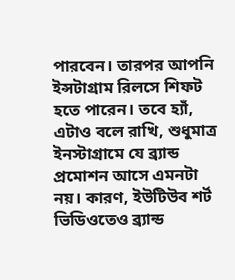পারবেন। তারপর আপনি ইন্সটাগ্রাম রিলসে শিফট হতে পারেন। তবে হ্যাঁ, এটাও বলে রাখি, শুধুমাত্র ইনস্টাগ্রামে যে ব্র্যান্ড প্রমোশন আসে এমনটা নয়। কারণ, ইউটিউব শর্ট ভিডিওতেও ব্র্যান্ড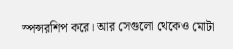স্পন্সরশিপ করে। আর সেগুলো থেকেও মোটা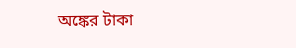অঙ্কের টাকা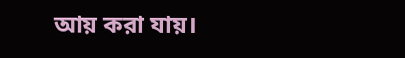আয় করা যায়।